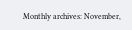Monthly archives: November,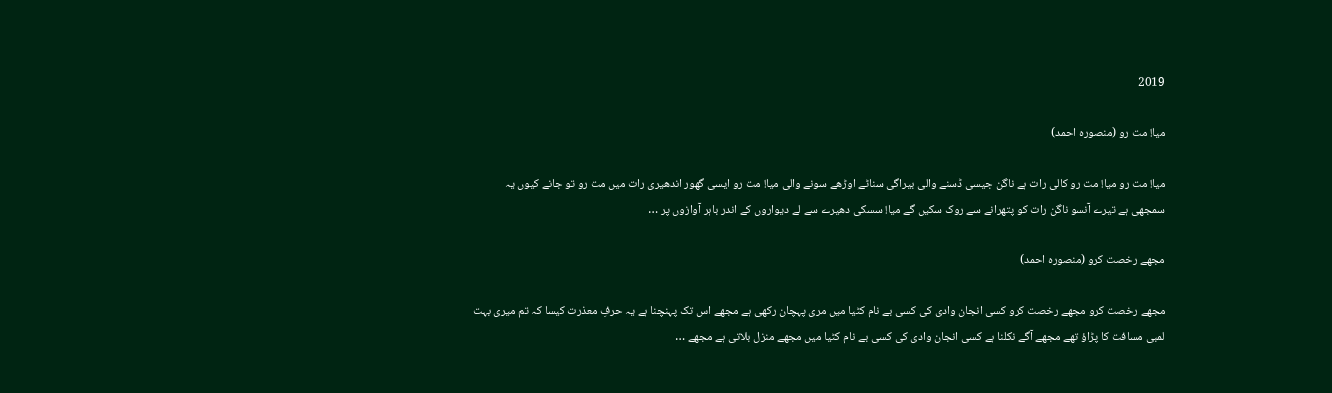2019

میا! مت رو (منصورہ احمد)

میا! مت رو میا! مت رو کالی رات ہے ناگن جیسی ڈسنے والی بیراگی سناٹے اوڑھے سونے والی میا! مت رو ایسی گھور اندھیری رات میں مت رو تو جانے کیوں یہ سمجھی ہے تیرے آنسو ناگن رات کو پتھرانے سے روک سکیں گے میا! سسکی دھیرے سے لے دیواروں کے اندر باہر آوازوں پر …

مجھے رخصت کرو (منصورہ احمد)

مجھے رخصت کرو مجھے رخصت کرو کسی انجان وادی کی کسی بے نام کٹیا میں مری پہچان رکھی ہے مجھے اس تک پہنچنا ہے یہ حرفِ معذرت کیسا کہ تم میری بہت لمبی مسافت کا پڑاؤ تھے مجھے آگے نکلنا ہے کسی انجان وادی کی کسی بے نام کٹیا میں مجھے منزل بلاتی ہے مجھے …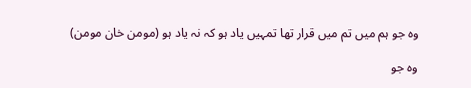وہ جو ہم میں تم میں قرار تھا تمہیں یاد ہو کہ نہ یاد ہو (مومن خان مومن)

وہ جو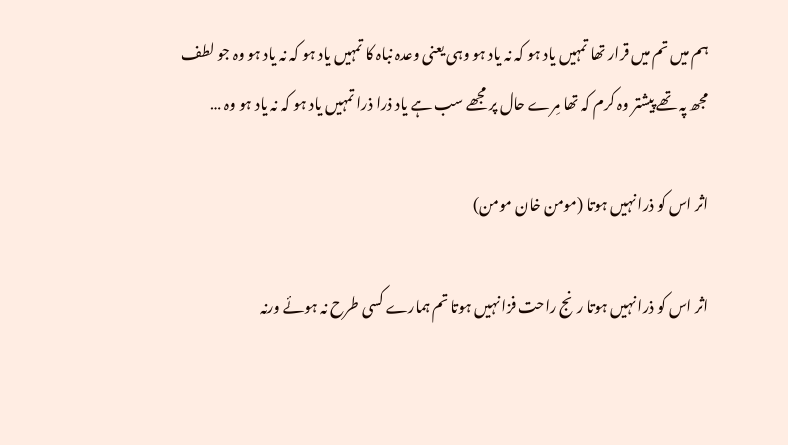ہم میں تم میں قرار تھا تمہیں یاد ہو کہ نہ یاد ہو وہی یعنی وعدہ نباہ کا تمہیں یاد ہو کہ نہ یاد ہو وہ جو لطف  مجھ پہ تھے پیشتر وہ کرم کہ تھا مِرے حال پر مجھے سب ہے یاد ذرا ذرا تمہیں یاد ہو کہ نہ یاد ہو وہ …

اثر اس کو ذرا نہیں ہوتا (مومن خان مومن)

اثر اس کو ذرا نہیں ہوتا رنج راحت فزا نہیں ہوتا تم ہمارے کسی طرح نہ ہوئے ورنہ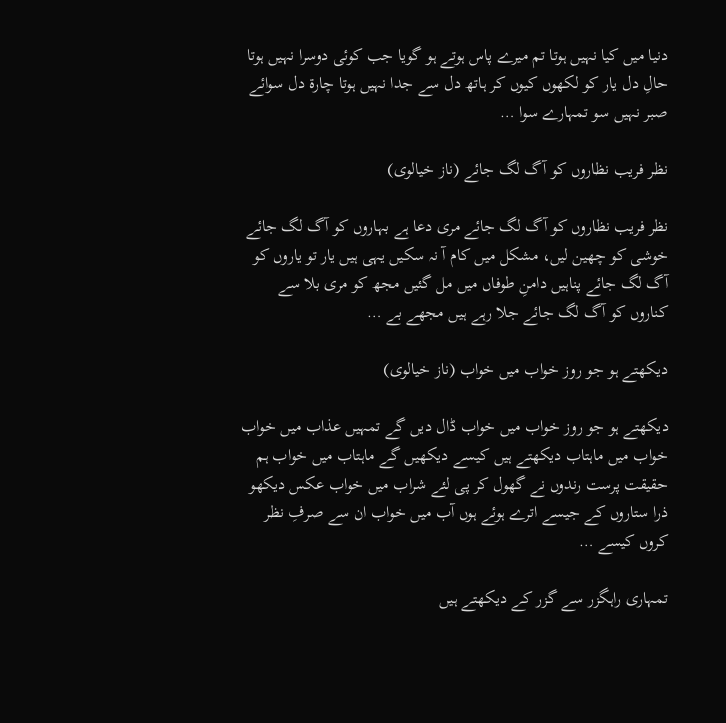دنیا میں کیا نہیں ہوتا تم میرے پاس ہوتے ہو گویا جب کوئی دوسرا نہیں ہوتا حالِ دل یار کو لکھوں کیوں کر ہاتھ دل سے جدا نہیں ہوتا چارۃ دل سوائے صبر نہیں سو تمہارے سوا …

نظر فریب نظاروں کو آگ لگ جائے (ناز خیالوی)

نظر فریب نظاروں کو آگ لگ جائے مری دعا ہے بہاروں کو آگ لگ جائے خوشی کو چھین لیں، مشکل میں کام آ نہ سکیں یہی ہیں یار تو یاروں کو آگ لگ جائے پناہیں دامنِ طوفاں میں مل گئیں مجھ کو مری بلا سے کناروں کو آگ لگ جائے جلا رہے ہیں مجھے بے …

دیکھتے ہو جو روز خواب میں خواب (ناز خیالوی)

دیکھتے ہو جو روز خواب میں خواب ڈال دیں گے تمہیں عذاب میں خواب خواب میں ماہتاب دیکھتے ہیں کیسے دیکھیں گے ماہتاب میں خواب ہم حقیقت پرست رندوں نے گھول کر پی لئے شراب میں خواب عکس دیکھو ذرا ستاروں کے جیسے اترے ہوئے ہوں آب میں خواب ان سے صرفِ نظر کروں کیسے …

تمہاری راہگزر سے گزر کے دیکھتے ہیں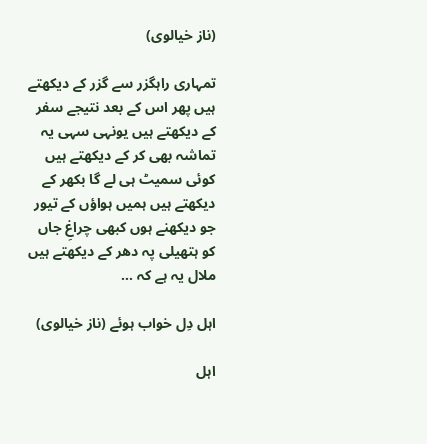(ناز خیالوی)

تمہاری راہگزر سے گزر کے دیکھتے ہیں پھر اس کے بعد نتیجے سفر کے دیکھتے ہیں یونہی سہی یہ تماشہ بھی کر کے دیکھتے ہیں کوئی سمیٹ ہی لے گا بکھر کے دیکھتے ہیں ہمیں ہواؤں کے تیور جو دیکھنے ہوں کبھی چراغِ جاں کو ہتھیلی پہ دھر کے دیکھتے ہیں ملال یہ ہے کہ …

اہل دِل خواب ہوئے (ناز خیالوی)

اہل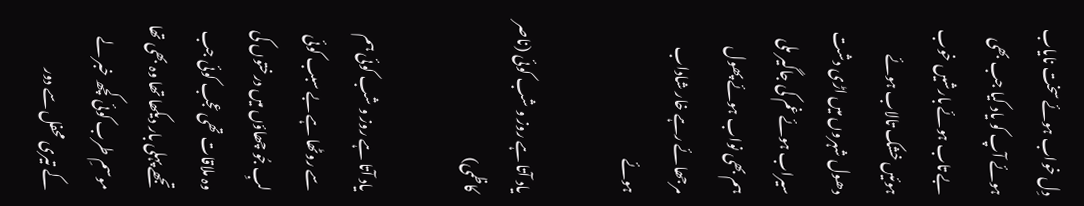دِل خواب ہوئے سخت نایاب ہوئے آپ کو یاد کیا جب بھی بے تاب ہوئے بارشیں خوب ہوئیں خشک تالاب ہوئے دھول شہروں میں اڑی دشت سیراب ہوئے غم کی جاگیر ملی ہم بھی نواب ہوئے پھول مرجھائے رہے خار شاداب ہوئے

یاد آتا ہے روز و شب کوئی (ناصر کاظمی)

یاد آتا ہے روز و شب کوئی ہم سے روٹھا ہے بے سبب کوئی لبِ جُو چھاؤں میں درختوں کی وہ ملاقات تھی عجب کوئی جب تجھے پہلی بار دیکھا تھا وہ بھی تھا موسمِ طرب کوئی کچھ خبر لے کے تیری محفل سے دور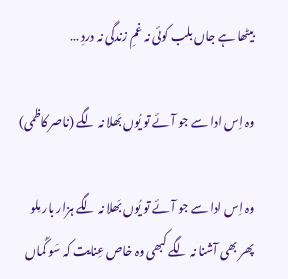بیٹھا ہے جاں بلب کوئی نہ غمِ زندگی نہ دردِ …

وہ اِس ادا سے جو آئے تو یُوں بَھلا نہ لگے (ناصر کاظمی)

وہ اِس ادا سے جو آئے تو یُوں بَھلا نہ لگے ہزار بار مِلو پھر بھی آشنا نہ لگے کبھی وہ خاص عِنایت کہ سَو گُماں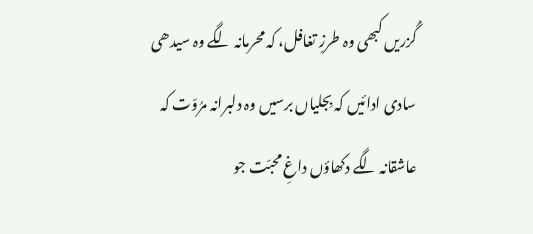گُزریں کبھی وہ طرزِ تغافل، کہ محرمانہ لگے وہ سیدھی سادی ادائیں کہ بِجلیاں برسیں وہ دلبرانہ مرُوّت کہ عاشقانہ لگے دکھاؤں داغِ محبّت جو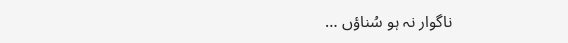ناگوار نہ ہو سُناؤں …